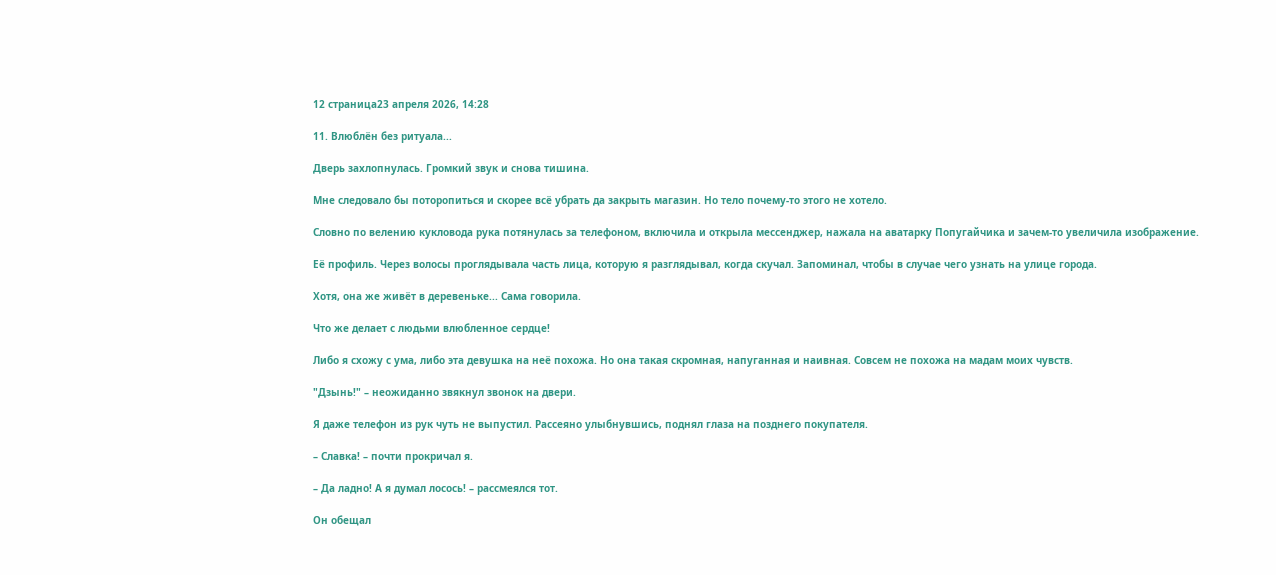12 страница23 апреля 2026, 14:28

11. Влюблён без ритуала...

Дверь захлопнулась. Громкий звук и снова тишина.

Мне следовало бы поторопиться и скорее всё убрать да закрыть магазин. Но тело почему-то этого не хотело.

Словно по велению кукловода рука потянулась за телефоном, включила и открыла мессенджер, нажала на аватарку Попугайчика и зачем-то увеличила изображение.

Её профиль. Через волосы проглядывала часть лица, которую я разглядывал, когда скучал. Запоминал, чтобы в случае чего узнать на улице города.

Хотя, она же живёт в деревеньке... Сама говорила.

Что же делает с людьми влюбленное сердце!

Либо я схожу с ума, либо эта девушка на неё похожа. Но она такая скромная, напуганная и наивная. Совсем не похожа на мадам моих чувств.

"Дзынь!" – неожиданно звякнул звонок на двери.

Я даже телефон из рук чуть не выпустил. Рассеяно улыбнувшись, поднял глаза на позднего покупателя.

– Славка! – почти прокричал я.

– Да ладно! А я думал лосось! – рассмеялся тот.

Он обещал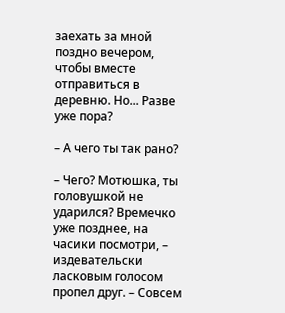заехать за мной поздно вечером, чтобы вместе отправиться в деревню. Но... Разве уже пора?

– А чего ты так рано?

– Чего? Мотюшка, ты головушкой не ударился? Времечко уже позднее, на часики посмотри, – издевательски ласковым голосом пропел друг. – Совсем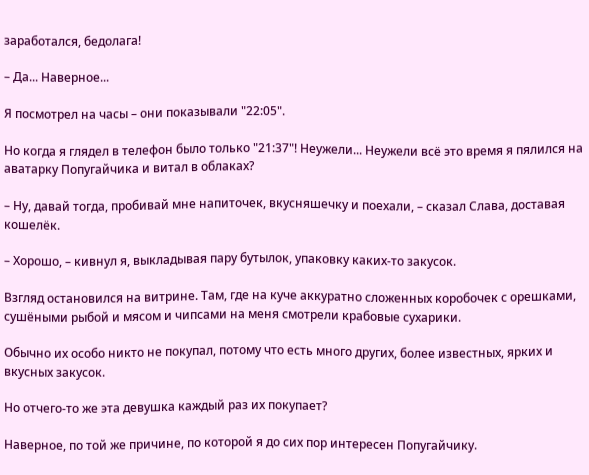заработался, бедолага!

– Да... Наверное...

Я посмотрел на часы – они показывали "22:05".

Но когда я глядел в телефон было только "21:37"! Неужели... Неужели всё это время я пялился на аватарку Попугайчика и витал в облаках?

– Ну, давай тогда, пробивай мне напиточек, вкусняшечку и поехали, – сказал Слава, доставая кошелëк.

– Хорошо, – кивнул я, выкладывая пару бутылок, упаковку каких-то закусок.

Взгляд остановился на витрине. Там, где на куче аккуратно сложенных коробочек с орешками, сушёными рыбой и мясом и чипсами на меня смотрели крабовые сухарики.

Обычно их особо никто не покупал, потому что есть много других, более известных, ярких и вкусных закусок.

Но отчего-то же эта девушка каждый раз их покупает?

Наверное, по той же причине, по которой я до сих пор интересен Попугайчику.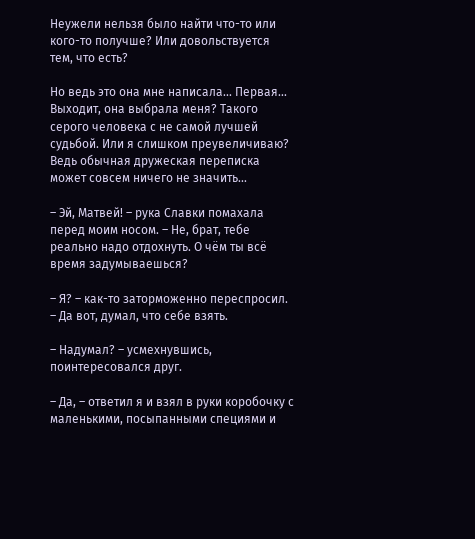Неужели нельзя было найти что-то или кого-то получше? Или довольствуется тем, что есть?

Но ведь это она мне написала... Первая... Выходит, она выбрала меня? Такого серого человека с не самой лучшей судьбой. Или я слишком преувеличиваю? Ведь обычная дружеская переписка может совсем ничего не значить...

– Эй, Матвей! – рука Славки помахала перед моим носом. – Не, брат, тебе реально надо отдохнуть. О чём ты всё время задумываешься?

– Я? – как-то заторможенно переспросил. – Да вот, думал, что себе взять.

– Надумал? – усмехнувшись, поинтересовался друг.

– Да, – ответил я и взял в руки коробочку с маленькими, посыпанными специями и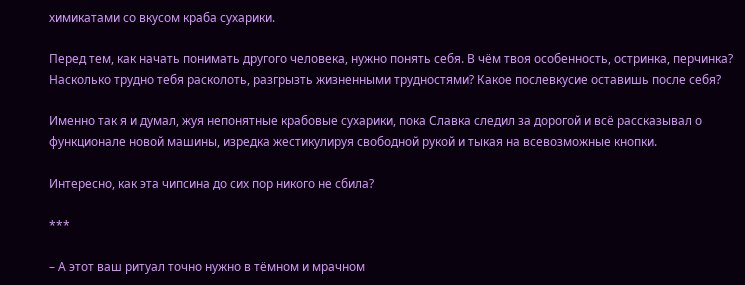химикатами со вкусом краба сухарики.

Перед тем, как начать понимать другого человека, нужно понять себя. В чём твоя особенность, остринка, перчинка? Насколько трудно тебя расколоть, разгрызть жизненными трудностями? Какое послевкусие оставишь после себя?

Именно так я и думал, жуя непонятные крабовые сухарики, пока Славка следил за дорогой и всë рассказывал о функционале новой машины, изредка жестикулируя свободной рукой и тыкая на всевозможные кнопки.

Интересно, как эта чипсина до сих пор никого не сбила?

***

– А этот ваш ритуал точно нужно в тёмном и мрачном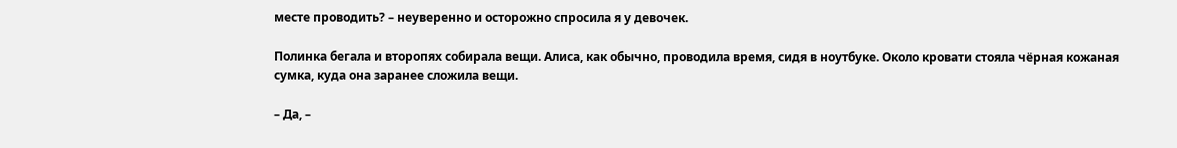месте проводить? – неуверенно и осторожно спросила я у девочек.

Полинка бегала и второпях собирала вещи. Алиса, как обычно, проводила время, сидя в ноутбуке. Около кровати стояла чёрная кожаная сумка, куда она заранее сложила вещи.

– Да, –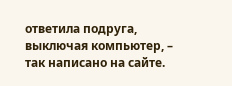ответила подруга, выключая компьютер, – так написано на сайте.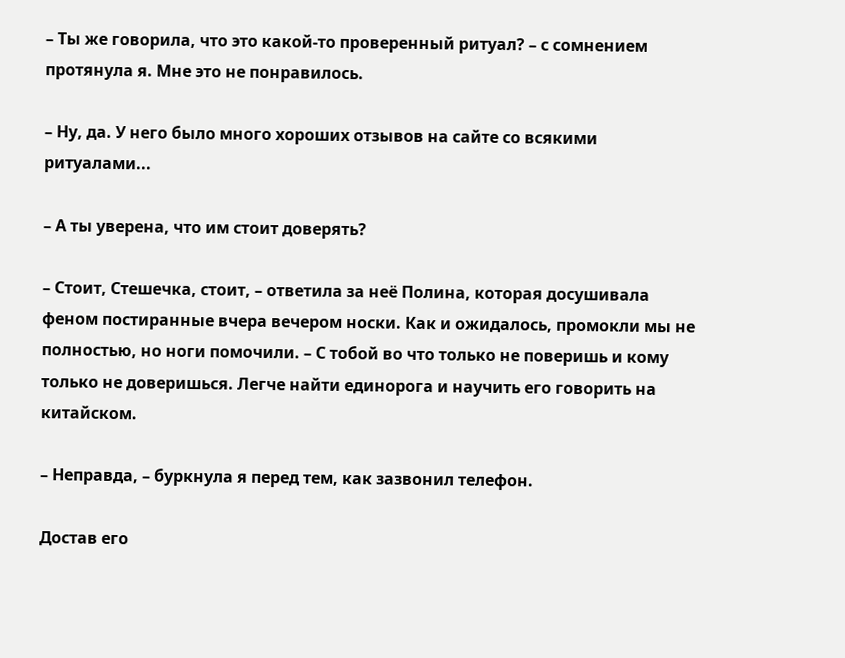– Ты же говорила, что это какой-то проверенный ритуал? – с сомнением протянула я. Мне это не понравилось.

– Ну, да. У него было много хороших отзывов на сайте со всякими ритуалами...

– А ты уверена, что им стоит доверять?

– Стоит, Стешечка, стоит, – ответила за неё Полина, которая досушивала феном постиранные вчера вечером носки. Как и ожидалось, промокли мы не полностью, но ноги помочили. – С тобой во что только не поверишь и кому только не доверишься. Легче найти единорога и научить его говорить на китайском.

– Неправда, – буркнула я перед тем, как зазвонил телефон.

Достав его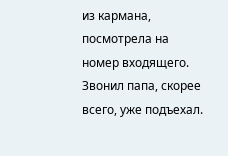из кармана, посмотрела на номер входящего. Звонил папа, скорее всего, уже подъехал.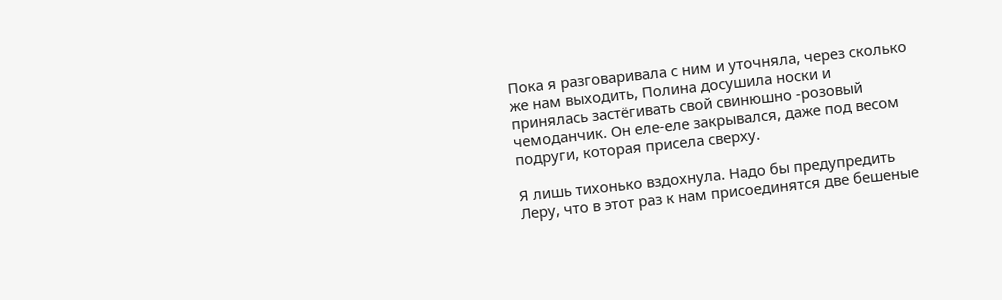Пока я разговаривала с ним и уточняла, через сколько же нам выходить, Полина досушила носки и принялась застёгивать свой свинюшно -розовый чемоданчик. Он еле-еле закрывался, даже под весом подруги, которая присела сверху.

Я лишь тихонько вздохнула. Надо бы предупредить Леру, что в этот раз к нам присоединятся две бешеные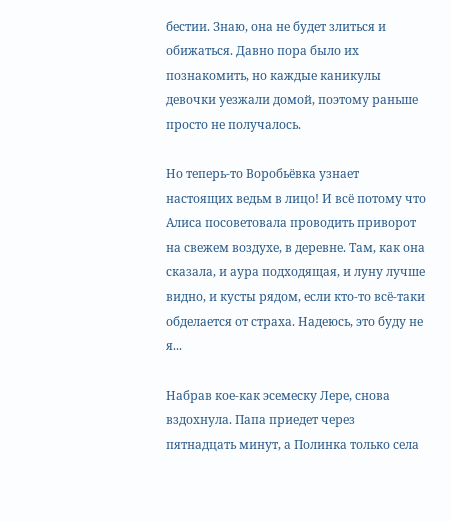бестии. Знаю, она не будет злиться и обижаться. Давно пора было их познакомить, но каждые каникулы девочки уезжали домой, поэтому раньше просто не получалось.

Но теперь-то Воробьёвка узнает настоящих ведьм в лицо! И всё потому что Алиса посоветовала проводить приворот на свежем воздухе, в деревне. Там, как она сказала, и аура подходящая, и луну лучше видно, и кусты рядом, если кто-то всё-таки обделается от страха. Надеюсь, это буду не я...

Набрав кое-как эсемеску Лере, снова вздохнула. Папа приедет через пятнадцать минут, а Полинка только села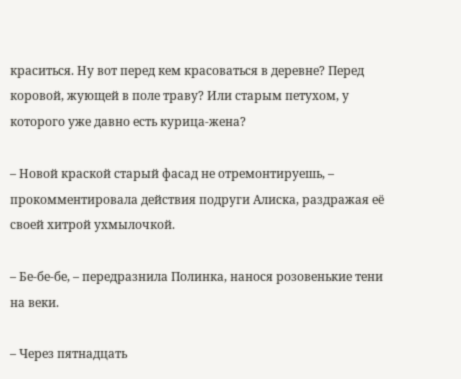краситься. Ну вот перед кем красоваться в деревне? Перед коровой, жующей в поле траву? Или старым петухом, у которого уже давно есть курица-жена?

– Новой краской старый фасад не отремонтируешь, – прокомментировала действия подруги Алиска, раздражая её своей хитрой ухмылочкой.

– Бе-бе-бе, – передразнила Полинка, нанося розовенькие тени на веки.

– Через пятнадцать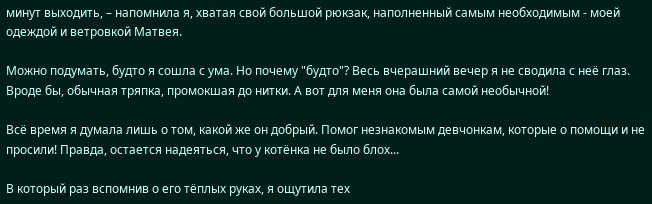минут выходить, – напомнила я, хватая свой большой рюкзак, наполненный самым необходимым - моей одеждой и ветровкой Матвея.

Можно подумать, будто я сошла с ума. Но почему "будто"? Весь вчерашний вечер я не сводила с неё глаз. Вроде бы, обычная тряпка, промокшая до нитки. А вот для меня она была самой необычной!

Всё время я думала лишь о том, какой же он добрый. Помог незнакомым девчонкам, которые о помощи и не просили! Правда, остается надеяться, что у котёнка не было блох...

В который раз вспомнив о его тёплых руках, я ощутила тех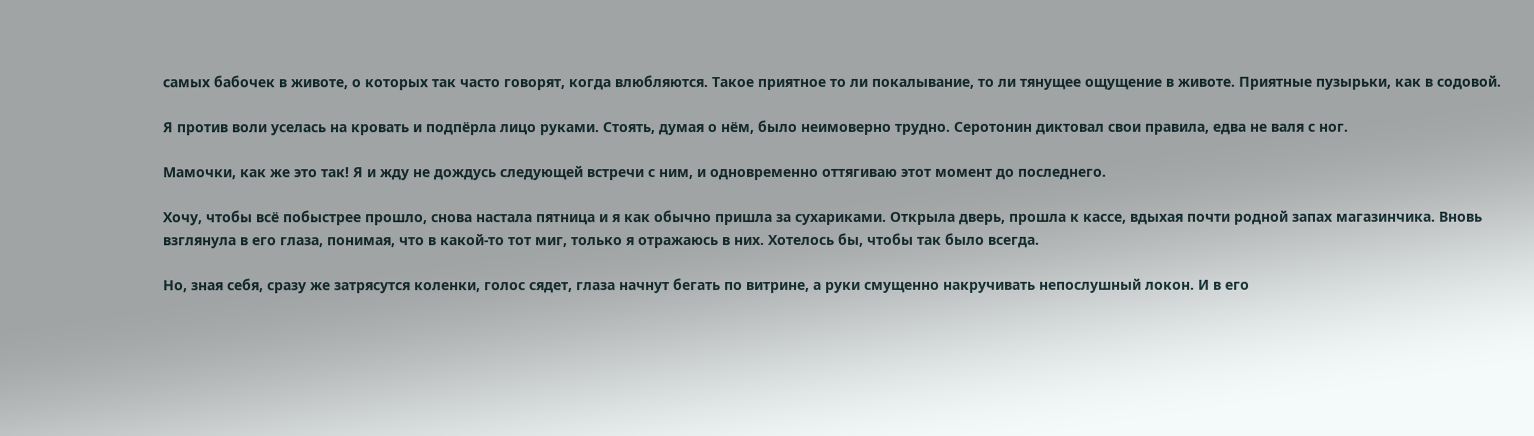самых бабочек в животе, о которых так часто говорят, когда влюбляются. Такое приятное то ли покалывание, то ли тянущее ощущение в животе. Приятные пузырьки, как в содовой.

Я против воли уселась на кровать и подпёрла лицо руками. Стоять, думая о нём, было неимоверно трудно. Серотонин диктовал свои правила, едва не валя с ног.

Мамочки, как же это так! Я и жду не дождусь следующей встречи с ним, и одновременно оттягиваю этот момент до последнего.

Хочу, чтобы всё побыстрее прошло, снова настала пятница и я как обычно пришла за сухариками. Открыла дверь, прошла к кассе, вдыхая почти родной запах магазинчика. Вновь взглянула в его глаза, понимая, что в какой-то тот миг, только я отражаюсь в них. Хотелось бы, чтобы так было всегда.

Но, зная себя, сразу же затрясутся коленки, голос сядет, глаза начнут бегать по витрине, а руки смущенно накручивать непослушный локон. И в его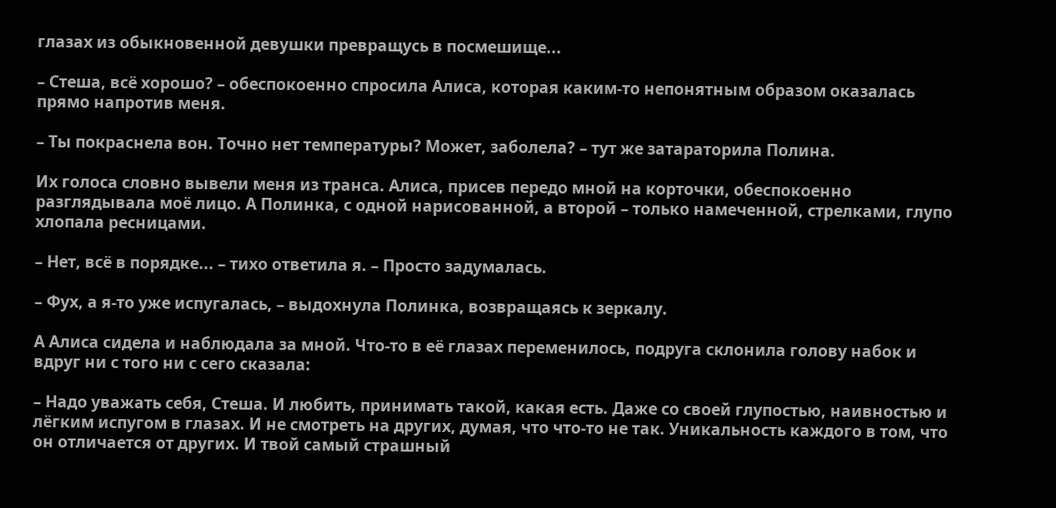глазах из обыкновенной девушки превращусь в посмешище...

– Стеша, всё хорошо? – обеспокоенно спросила Алиса, которая каким-то непонятным образом оказалась прямо напротив меня.

– Ты покраснела вон. Точно нет температуры? Может, заболела? – тут же затараторила Полина.

Их голоса словно вывели меня из транса. Алиса, присев передо мной на корточки, обеспокоенно разглядывала моё лицо. А Полинка, с одной нарисованной, а второй – только намеченной, стрелками, глупо хлопала ресницами.

– Нет, всё в порядке... – тихо ответила я. – Просто задумалась.

– Фух, а я-то уже испугалась, – выдохнула Полинка, возвращаясь к зеркалу.

А Алиса сидела и наблюдала за мной. Что-то в её глазах переменилось, подруга склонила голову набок и вдруг ни с того ни с сего сказала:

– Надо уважать себя, Стеша. И любить, принимать такой, какая есть. Даже со своей глупостью, наивностью и лёгким испугом в глазах. И не смотреть на других, думая, что что-то не так. Уникальность каждого в том, что он отличается от других. И твой самый страшный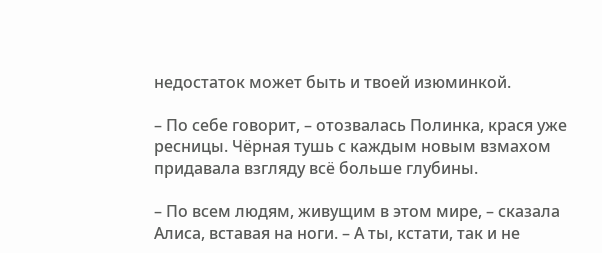недостаток может быть и твоей изюминкой.

– По себе говорит, – отозвалась Полинка, крася уже ресницы. Чёрная тушь с каждым новым взмахом придавала взгляду всё больше глубины.

– По всем людям, живущим в этом мире, – сказала Алиса, вставая на ноги. – А ты, кстати, так и не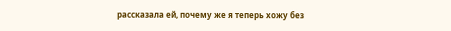рассказала ей, почему же я теперь хожу без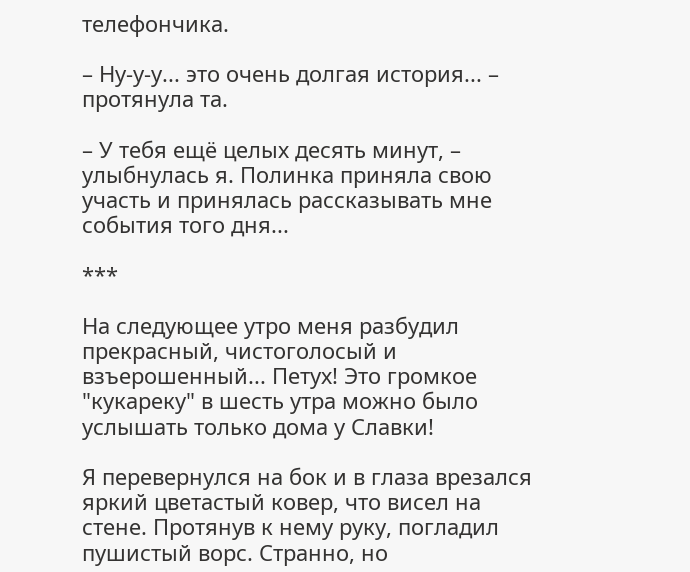телефончика.

– Ну-у-у... это очень долгая история... – протянула та.

– У тебя ещё целых десять минут, – улыбнулась я. Полинка приняла свою участь и принялась рассказывать мне события того дня...

***

На следующее утро меня разбудил прекрасный, чистоголосый и взъерошенный... Петух! Это громкое "кукареку" в шесть утра можно было услышать только дома у Славки!

Я перевернулся на бок и в глаза врезался яркий цветастый ковер, что висел на стене. Протянув к нему руку, погладил пушистый ворс. Странно, но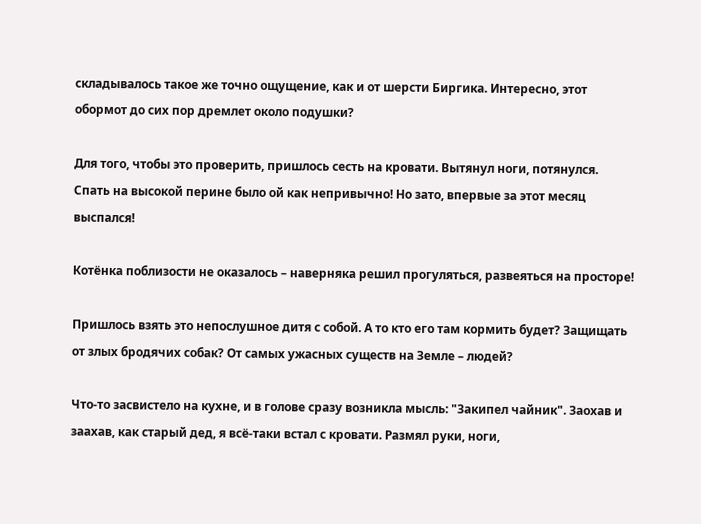складывалось такое же точно ощущение, как и от шерсти Биргика. Интересно, этот обормот до сих пор дремлет около подушки?

Для того, чтобы это проверить, пришлось сесть на кровати. Вытянул ноги, потянулся. Спать на высокой перине было ой как непривычно! Но зато, впервые за этот месяц выспался!

Котёнка поблизости не оказалось – наверняка решил прогуляться, развеяться на просторе!

Пришлось взять это непослушное дитя с собой. А то кто его там кормить будет? Защищать от злых бродячих собак? От самых ужасных существ на Земле – людей?

Что-то засвистело на кухне, и в голове сразу возникла мысль: "Закипел чайник". Заохав и заахав, как старый дед, я всё-таки встал с кровати. Размял руки, ноги,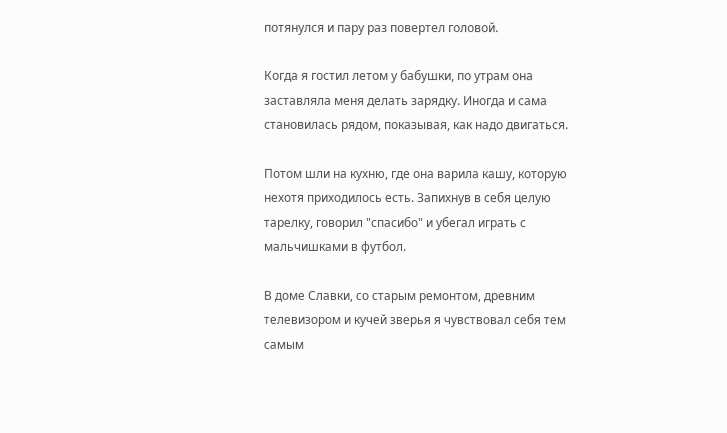потянулся и пару раз повертел головой.

Когда я гостил летом у бабушки, по утрам она заставляла меня делать зарядку. Иногда и сама становилась рядом, показывая, как надо двигаться.

Потом шли на кухню, где она варила кашу, которую нехотя приходилось есть. Запихнув в себя целую тарелку, говорил "спасибо" и убегал играть с мальчишками в футбол.

В доме Славки, со старым ремонтом, древним телевизором и кучей зверья я чувствовал себя тем самым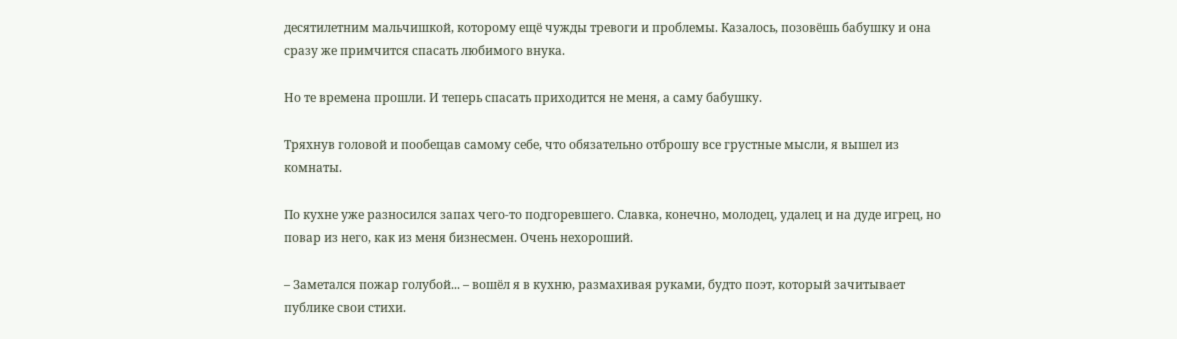десятилетним мальчишкой, которому ещё чужды тревоги и проблемы. Казалось, позовёшь бабушку и она сразу же примчится спасать любимого внука.

Но те времена прошли. И теперь спасать приходится не меня, а саму бабушку.

Тряхнув головой и пообещав самому себе, что обязательно отброшу все грустные мысли, я вышел из комнаты.

По кухне уже разносился запах чего-то подгоревшего. Славка, конечно, молодец, удалец и на дуде игрец, но повар из него, как из меня бизнесмен. Очень нехороший.

– Заметался пожар голубой... – вошёл я в кухню, размахивая руками, будто поэт, который зачитывает публике свои стихи.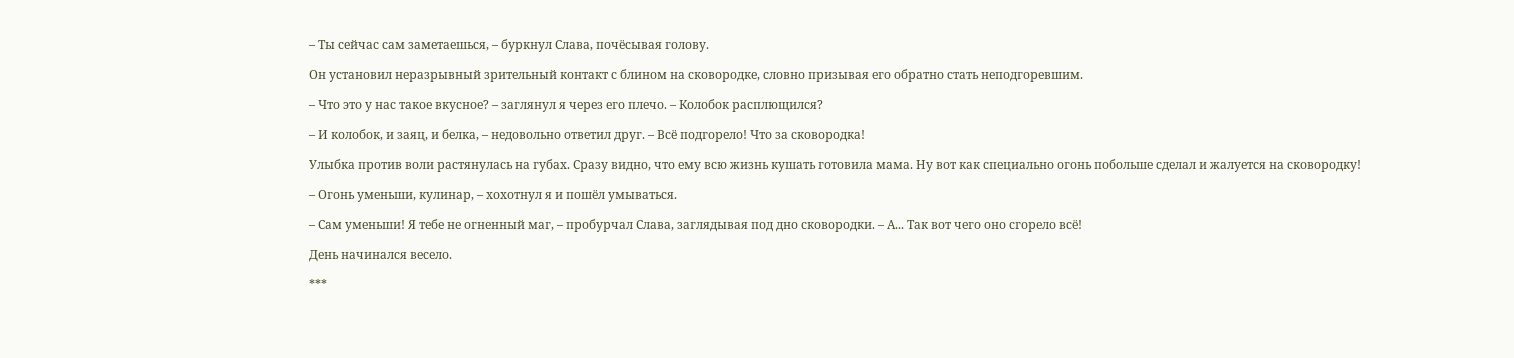– Ты сейчас сам заметаешься, – буркнул Слава, почёсывая голову.

Он установил неразрывный зрительный контакт с блином на сковородке, словно призывая его обратно стать неподгоревшим.

– Что это у нас такое вкусное? – заглянул я через его плечо. – Колобок расплющился?

– И колобок, и заяц, и белка, – недовольно ответил друг. – Всё подгорело! Что за сковородка!

Улыбка против воли растянулась на губах. Сразу видно, что ему всю жизнь кушать готовила мама. Ну вот как специально огонь побольше сделал и жалуется на сковородку!

– Огонь уменьши, кулинар, – хохотнул я и пошёл умываться.

– Сам уменьши! Я тебе не огненный маг, – пробурчал Слава, заглядывая под дно сковородки. – А... Так вот чего оно сгорело всё!

День начинался весело.

***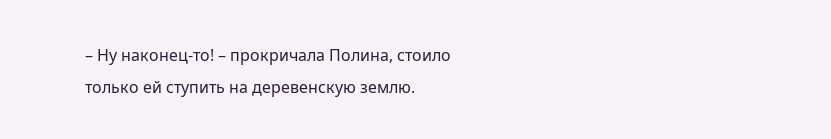– Ну наконец-то! – прокричала Полина, стоило только ей ступить на деревенскую землю.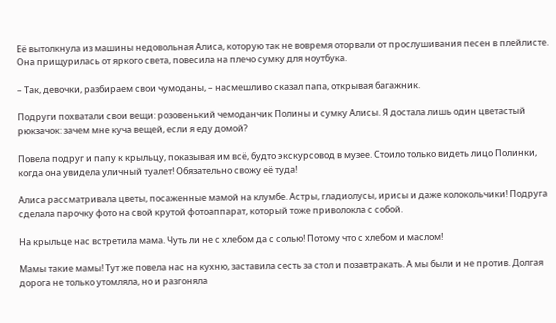Её вытолкнула из машины недовольная Алиса, которую так не вовремя оторвали от прослушивания песен в плейлисте. Она прищурилась от яркого света, повесила на плечо сумку для ноутбука.

– Так, девочки, разбираем свои чумоданы, – насмешливо сказал папа, открывая багажник.

Подруги похватали свои вещи: розовенький чемоданчик Полины и сумку Алисы. Я достала лишь один цветастый рюкзачок: зачем мне куча вещей, если я еду домой?

Повела подруг и папу к крыльцу, показывая им всё, будто экскурсовод в музее. Стоило только видеть лицо Полинки, когда она увидела уличный туалет! Обязательно свожу её туда!

Алиса рассматривала цветы, посаженные мамой на клумбе. Астры, гладиолусы, ирисы и даже колокольчики! Подруга сделала парочку фото на свой крутой фотоаппарат, который тоже приволокла с собой.

На крыльце нас встретила мама. Чуть ли не с хлебом да с солью! Потому что с хлебом и маслом!

Мамы такие мамы! Тут же повела нас на кухню, заставила сесть за стол и позавтракать. А мы были и не против. Долгая дорога не только утомляла, но и разгоняла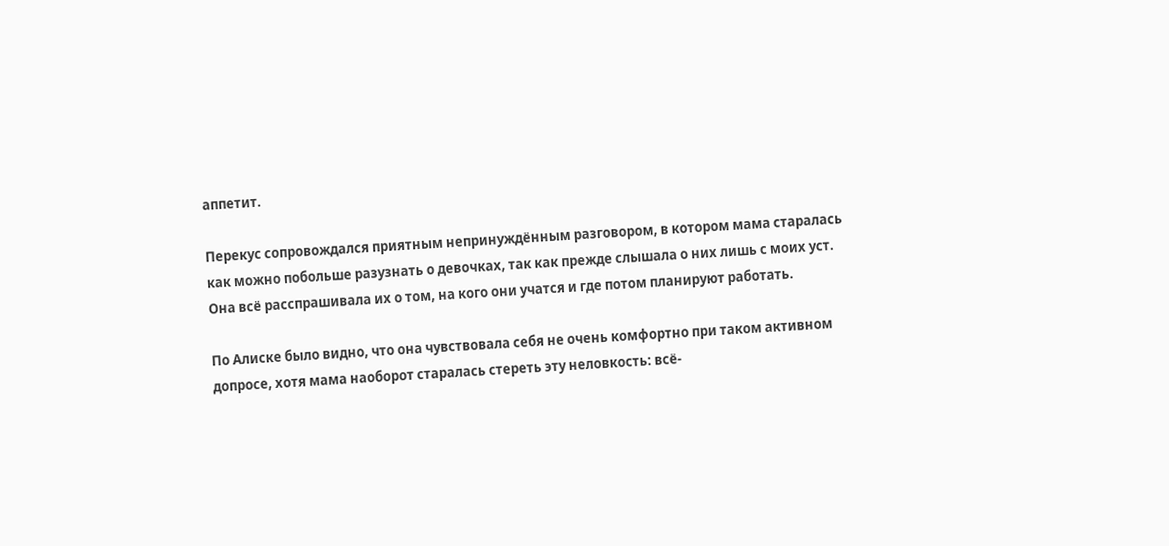аппетит.

Перекус сопровождался приятным непринуждённым разговором, в котором мама старалась как можно побольше разузнать о девочках, так как прежде слышала о них лишь с моих уст. Она всё расспрашивала их о том, на кого они учатся и где потом планируют работать.

По Алиске было видно, что она чувствовала себя не очень комфортно при таком активном допросе, хотя мама наоборот старалась стереть эту неловкость: всё-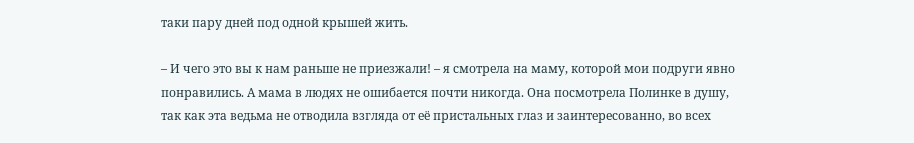таки пару дней под одной крышей жить.

– И чего это вы к нам раньше не приезжали! – я смотрела на маму, которой мои подруги явно понравились. А мама в людях не ошибается почти никогда. Она посмотрела Полинке в душу, так как эта ведьма не отводила взгляда от её пристальных глаз и заинтересованно, во всех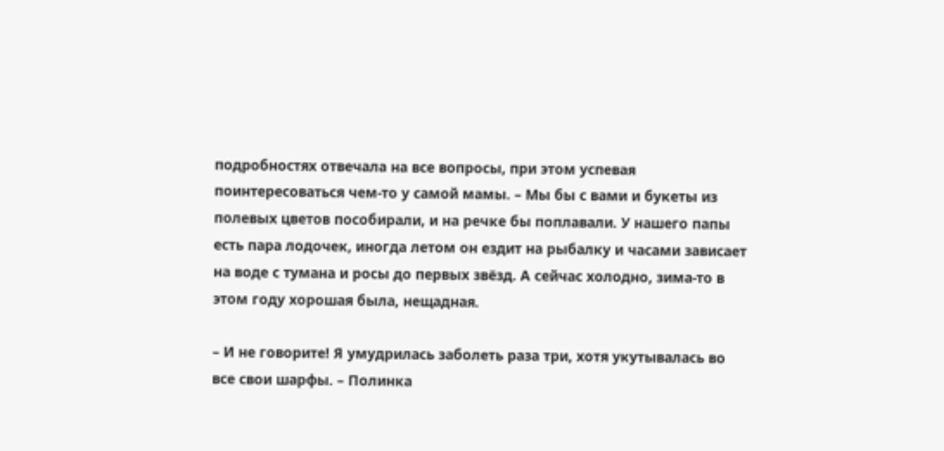подробностях отвечала на все вопросы, при этом успевая поинтересоваться чем-то у самой мамы. – Мы бы с вами и букеты из полевых цветов пособирали, и на речке бы поплавали. У нашего папы есть пара лодочек, иногда летом он ездит на рыбалку и часами зависает на воде с тумана и росы до первых звёзд. А сейчас холодно, зима-то в этом году хорошая была, нещадная.

– И не говорите! Я умудрилась заболеть раза три, хотя укутывалась во все свои шарфы. – Полинка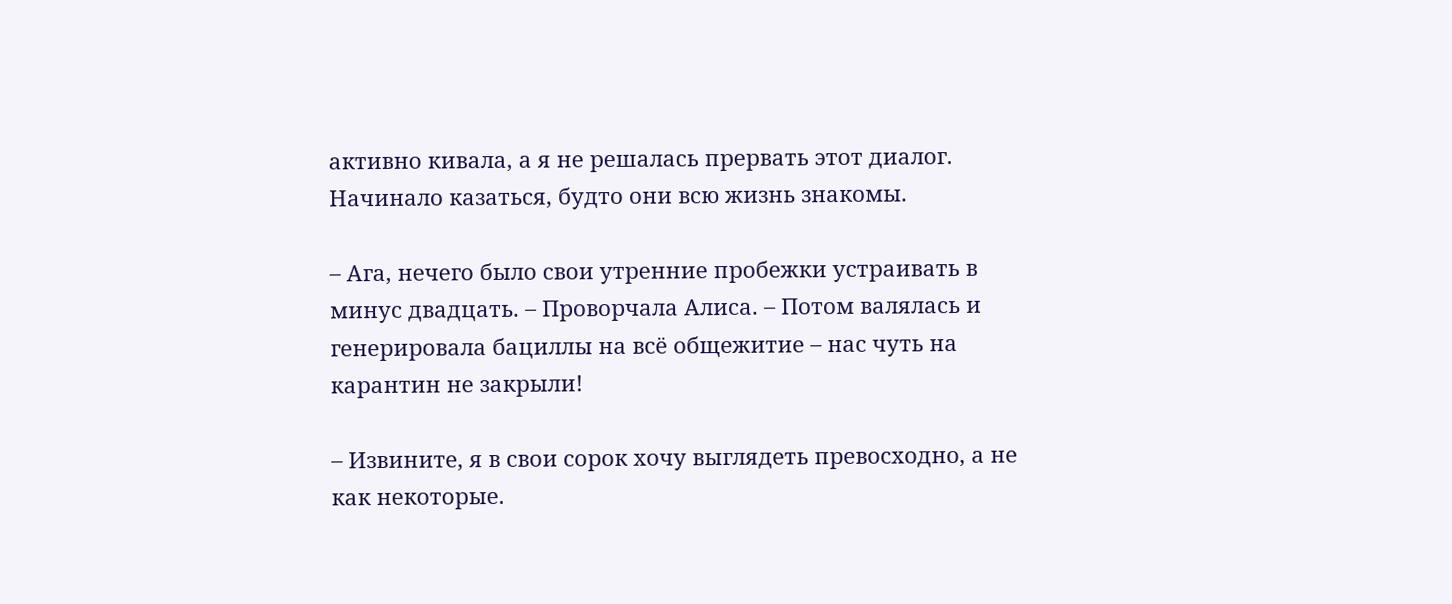активно кивала, а я не решалась прервать этот диалог. Начинало казаться, будто они всю жизнь знакомы.

– Ага, нечего было свои утренние пробежки устраивать в минус двадцать. – Проворчала Алиса. – Потом валялась и генерировала бациллы на всё общежитие – нас чуть на карантин не закрыли!

– Извините, я в свои сорок хочу выглядеть превосходно, а не как некоторые.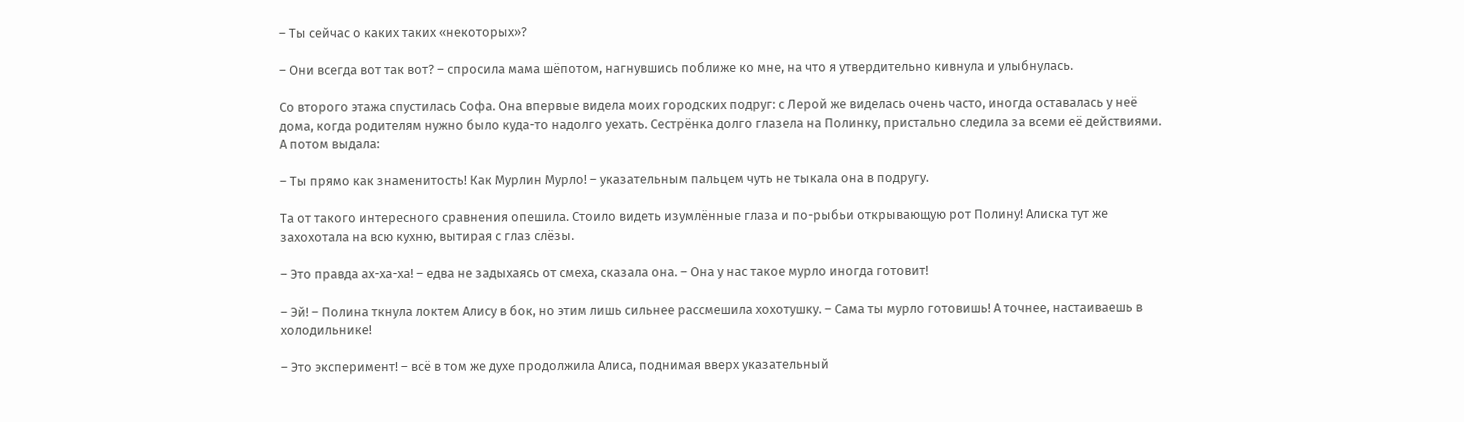– Ты сейчас о каких таких «некоторых»?

– Они всегда вот так вот? – спросила мама шёпотом, нагнувшись поближе ко мне, на что я утвердительно кивнула и улыбнулась.

Со второго этажа спустилась Софа. Она впервые видела моих городских подруг: с Лерой же виделась очень часто, иногда оставалась у неё дома, когда родителям нужно было куда-то надолго уехать. Сестрёнка долго глазела на Полинку, пристально следила за всеми её действиями. А потом выдала:

– Ты прямо как знаменитость! Как Мурлин Мурло! – указательным пальцем чуть не тыкала она в подругу.

Та от такого интересного сравнения опешила. Стоило видеть изумлённые глаза и по-рыбьи открывающую рот Полину! Алиска тут же захохотала на всю кухню, вытирая с глаз слёзы.

– Это правда ах-ха-ха! – едва не задыхаясь от смеха, сказала она. – Она у нас такое мурло иногда готовит!

– Эй! – Полина ткнула локтем Алису в бок, но этим лишь сильнее рассмешила хохотушку. – Сама ты мурло готовишь! А точнее, настаиваешь в холодильнике!

– Это эксперимент! – всё в том же духе продолжила Алиса, поднимая вверх указательный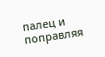палец и поправляя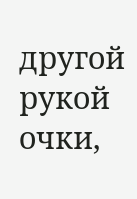другой рукой очки,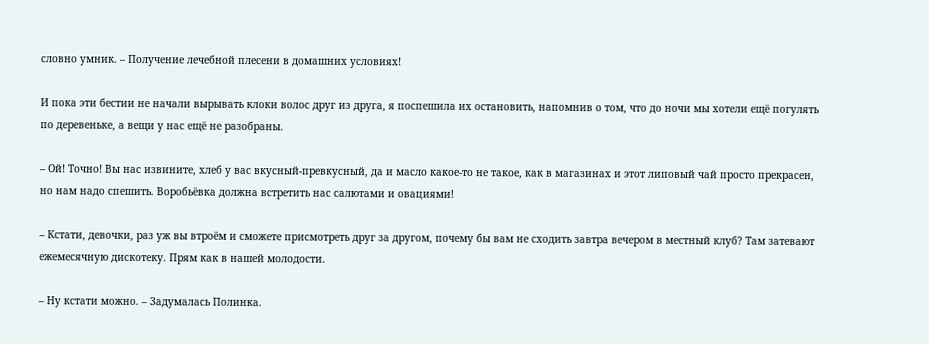словно умник. – Получение лечебной плесени в домашних условиях!

И пока эти бестии не начали вырывать клоки волос друг из друга, я поспешила их остановить, напомнив о том, что до ночи мы хотели ещё погулять по деревеньке, а вещи у нас ещё не разобраны.

– Ой! Точно! Вы нас извините, хлеб у вас вкусный-превкусный, да и масло какое-то не такое, как в магазинах и этот липовый чай просто прекрасен, но нам надо спешить. Воробьёвка должна встретить нас салютами и овациями!

– Кстати, девочки, раз уж вы втроём и сможете присмотреть друг за другом, почему бы вам не сходить завтра вечером в местный клуб? Там затевают ежемесячную дискотеку. Прям как в нашей молодости.

– Ну кстати можно. – Задумалась Полинка.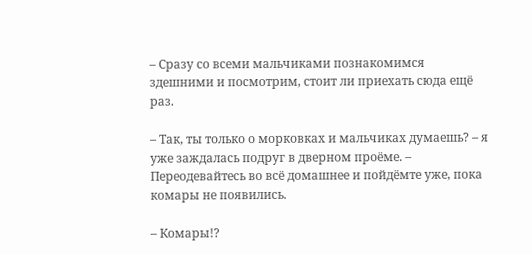– Сразу со всеми мальчиками познакомимся здешними и посмотрим, стоит ли приехать сюда ещё раз.

– Так, ты только о морковках и мальчиках думаешь? – я уже заждалась подруг в дверном проёме. – Переодевайтесь во всё домашнее и пойдёмте уже, пока комары не появились.

– Комары!?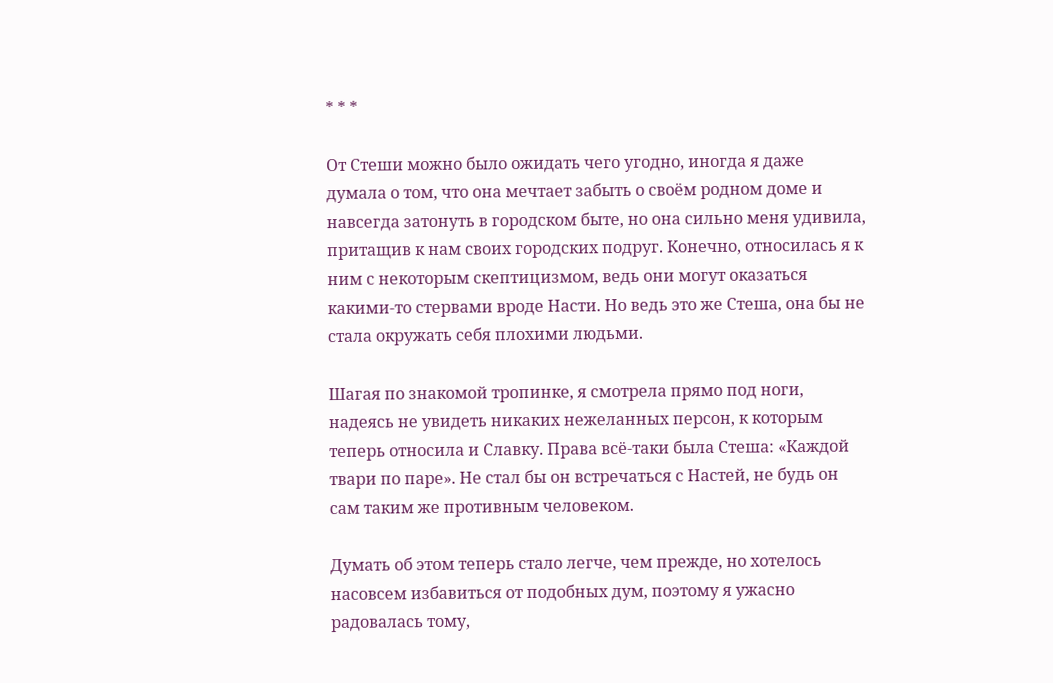* * *

От Стеши можно было ожидать чего угодно, иногда я даже думала о том, что она мечтает забыть о своём родном доме и навсегда затонуть в городском быте, но она сильно меня удивила, притащив к нам своих городских подруг. Конечно, относилась я к ним с некоторым скептицизмом, ведь они могут оказаться какими-то стервами вроде Насти. Но ведь это же Стеша, она бы не стала окружать себя плохими людьми.

Шагая по знакомой тропинке, я смотрела прямо под ноги, надеясь не увидеть никаких нежеланных персон, к которым теперь относила и Славку. Права всё-таки была Стеша: «Каждой твари по паре». Не стал бы он встречаться с Настей, не будь он сам таким же противным человеком.

Думать об этом теперь стало легче, чем прежде, но хотелось насовсем избавиться от подобных дум, поэтому я ужасно радовалась тому,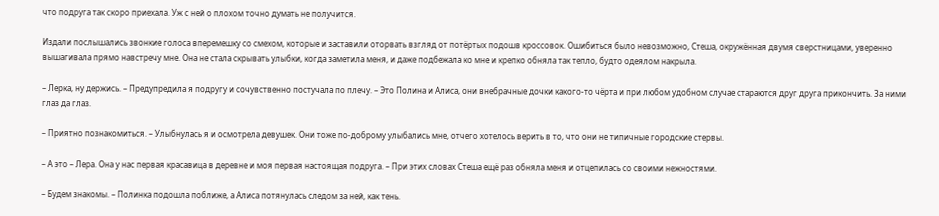что подруга так скоро приехала. Уж с ней о плохом точно думать не получится.

Издали послышались звонкие голоса вперемешку со смехом, которые и заставили оторвать взгляд от потёртых подошв кроссовок. Ошибиться было невозможно, Стеша, окружённая двумя сверстницами, уверенно вышагивала прямо навстречу мне. Она не стала скрывать улыбки, когда заметила меня, и даже подбежала ко мне и крепко обняла так тепло, будто одеялом накрыла.

– Лерка, ну держись. – Предупредила я подругу и сочувственно постучала по плечу. – Это Полина и Алиса, они внебрачные дочки какого-то чёрта и при любом удобном случае стараются друг друга прикончить. За ними глаз да глаз.

– Приятно познакомиться. – Улыбнулась я и осмотрела девушек. Они тоже по-доброму улыбались мне, отчего хотелось верить в то, что они не типичные городские стервы.

– А это – Лера. Она у нас первая красавица в деревне и моя первая настоящая подруга. – При этих словах Стеша ещё раз обняла меня и отцепилась со своими нежностями.

– Будем знакомы. – Полинка подошла поближе, а Алиса потянулась следом за ней, как тень.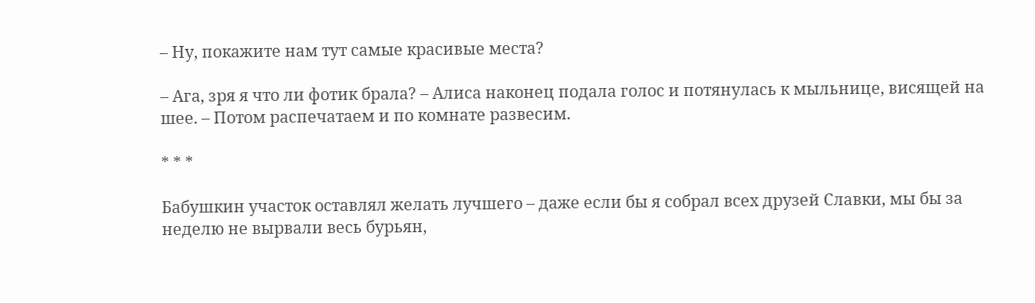– Ну, покажите нам тут самые красивые места?

– Ага, зря я что ли фотик брала? – Алиса наконец подала голос и потянулась к мыльнице, висящей на шее. – Потом распечатаем и по комнате развесим.

* * *

Бабушкин участок оставлял желать лучшего – даже если бы я собрал всех друзей Славки, мы бы за неделю не вырвали весь бурьян,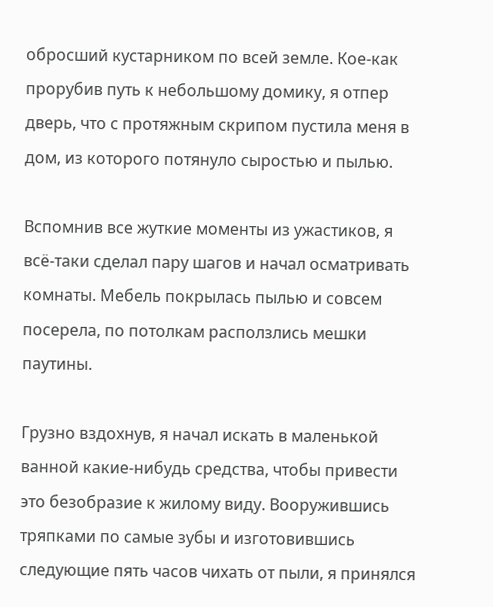обросший кустарником по всей земле. Кое-как прорубив путь к небольшому домику, я отпер дверь, что с протяжным скрипом пустила меня в дом, из которого потянуло сыростью и пылью.

Вспомнив все жуткие моменты из ужастиков, я всё-таки сделал пару шагов и начал осматривать комнаты. Мебель покрылась пылью и совсем посерела, по потолкам расползлись мешки паутины.

Грузно вздохнув, я начал искать в маленькой ванной какие-нибудь средства, чтобы привести это безобразие к жилому виду. Вооружившись тряпками по самые зубы и изготовившись следующие пять часов чихать от пыли, я принялся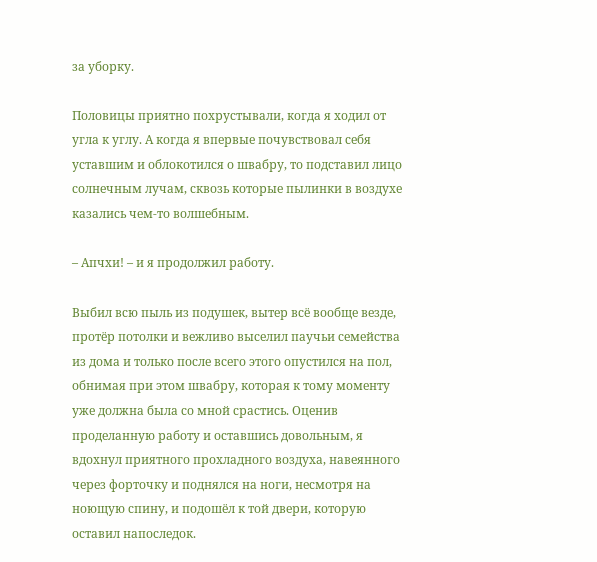за уборку.

Половицы приятно похрустывали, когда я ходил от угла к углу. А когда я впервые почувствовал себя уставшим и облокотился о швабру, то подставил лицо солнечным лучам, сквозь которые пылинки в воздухе казались чем-то волшебным.

– Апчхи! – и я продолжил работу.

Выбил всю пыль из подушек, вытер всё вообще везде, протёр потолки и вежливо выселил паучьи семейства из дома и только после всего этого опустился на пол, обнимая при этом швабру, которая к тому моменту уже должна была со мной срастись. Оценив проделанную работу и оставшись довольным, я вдохнул приятного прохладного воздуха, навеянного через форточку и поднялся на ноги, несмотря на ноющую спину, и подошёл к той двери, которую оставил напоследок.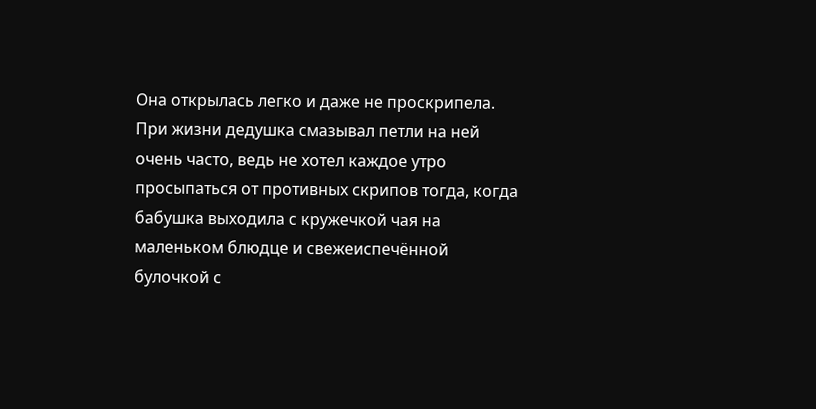Она открылась легко и даже не проскрипела. При жизни дедушка смазывал петли на ней очень часто, ведь не хотел каждое утро просыпаться от противных скрипов тогда, когда бабушка выходила с кружечкой чая на маленьком блюдце и свежеиспечённой булочкой с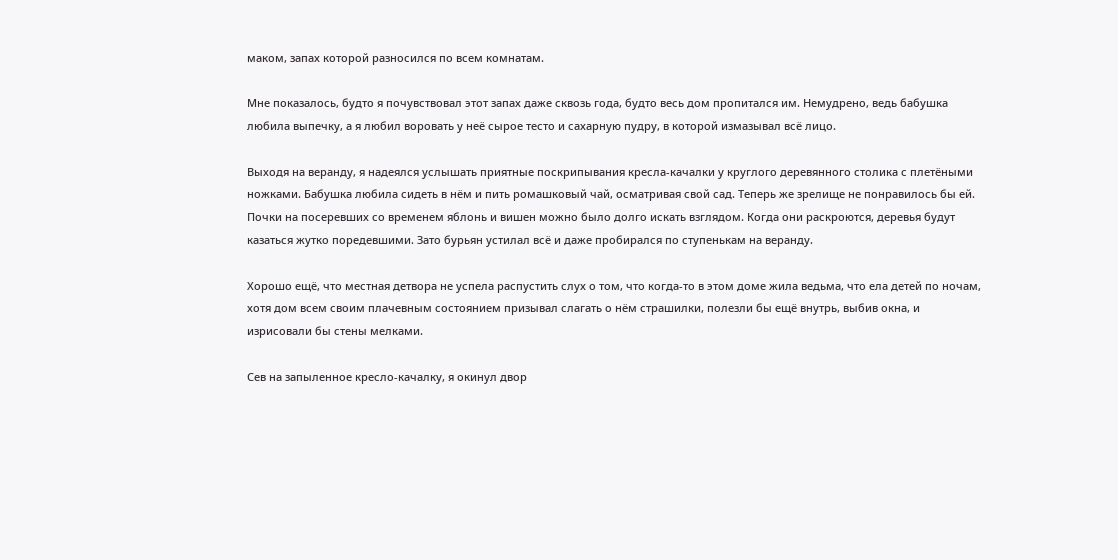маком, запах которой разносился по всем комнатам.

Мне показалось, будто я почувствовал этот запах даже сквозь года, будто весь дом пропитался им. Немудрено, ведь бабушка любила выпечку, а я любил воровать у неё сырое тесто и сахарную пудру, в которой измазывал всё лицо.

Выходя на веранду, я надеялся услышать приятные поскрипывания кресла-качалки у круглого деревянного столика с плетёными ножками. Бабушка любила сидеть в нём и пить ромашковый чай, осматривая свой сад. Теперь же зрелище не понравилось бы ей. Почки на посеревших со временем яблонь и вишен можно было долго искать взглядом. Когда они раскроются, деревья будут казаться жутко поредевшими. Зато бурьян устилал всё и даже пробирался по ступенькам на веранду.

Хорошо ещё, что местная детвора не успела распустить слух о том, что когда-то в этом доме жила ведьма, что ела детей по ночам, хотя дом всем своим плачевным состоянием призывал слагать о нём страшилки, полезли бы ещё внутрь, выбив окна, и изрисовали бы стены мелками.

Сев на запыленное кресло-качалку, я окинул двор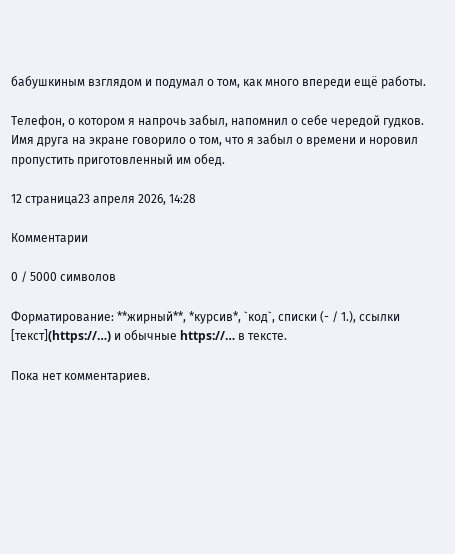бабушкиным взглядом и подумал о том, как много впереди ещё работы.

Телефон, о котором я напрочь забыл, напомнил о себе чередой гудков. Имя друга на экране говорило о том, что я забыл о времени и норовил пропустить приготовленный им обед.

12 страница23 апреля 2026, 14:28

Комментарии

0 / 5000 символов

Форматирование: **жирный**, *курсив*, `код`, списки (- / 1.), ссылки [текст](https://…) и обычные https://… в тексте.

Пока нет комментариев.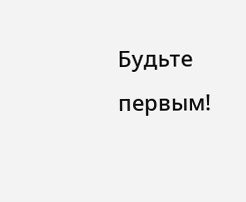Будьте первым!